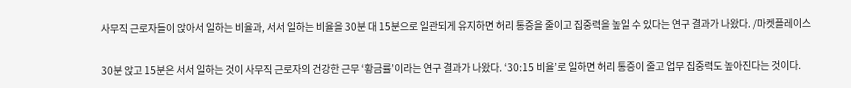사무직 근로자들이 앉아서 일하는 비율과, 서서 일하는 비율을 30분 대 15분으로 일관되게 유지하면 허리 통증을 줄이고 집중력을 높일 수 있다는 연구 결과가 나왔다. /마켓플레이스

30분 앉고 15분은 서서 일하는 것이 사무직 근로자의 건강한 근무 ‘황금률’이라는 연구 결과가 나왔다. ‘30:15 비율’로 일하면 허리 통증이 줄고 업무 집중력도 높아진다는 것이다.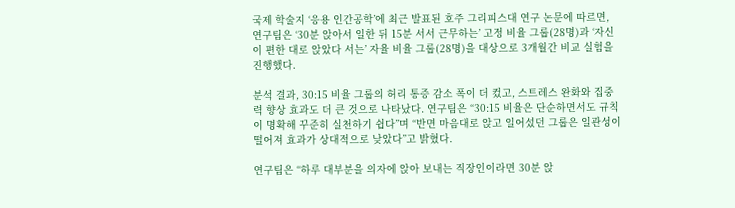국제 학술지 ‘응용 인간공학’에 최근 발표된 호주 그리피스대 연구 논문에 따르면, 연구팀은 ‘30분 앉아서 일한 뒤 15분 서서 근무하는’ 고정 비율 그룹(28명)과 ‘자신이 편한 대로 앉았다 서는’ 자율 비율 그룹(28명)을 대상으로 3개월간 비교 실험을 진행했다.

분석 결과, 30:15 비율 그룹의 허리 통증 감소 폭이 더 컸고, 스트레스 완화와 집중력 향상 효과도 더 큰 것으로 나타났다. 연구팀은 “30:15 비율은 단순하면서도 규칙이 명확해 꾸준히 실천하기 쉽다”며 “반면 마음대로 앉고 일어섰던 그룹은 일관성이 떨어져 효과가 상대적으로 낮았다”고 밝혔다.

연구팀은 “하루 대부분을 의자에 앉아 보내는 직장인이라면 30분 앉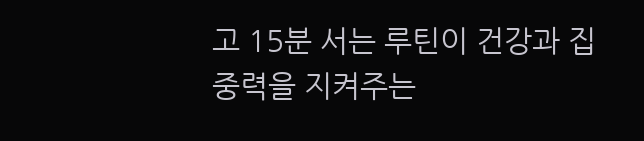고 15분 서는 루틴이 건강과 집중력을 지켜주는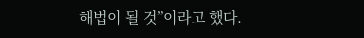해법이 될 것”이라고 했다.